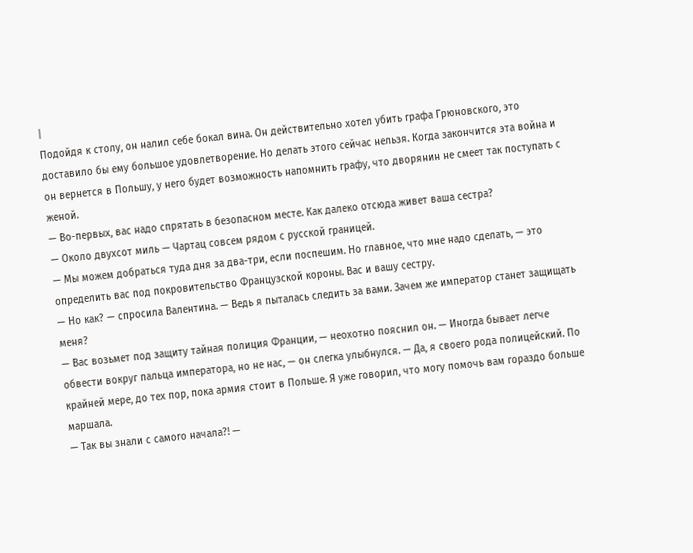|
Подойдя к столу, он налил себе бокал вина. Он действительно хотел убить графа Грюновского, это доставило бы ему большое удовлетворение. Но делать этого сейчас нельзя. Когда закончится эта война и он вернется в Польшу, у него будет возможность напомнить графу, что дворянин не смеет так поступать с женой.
— Во-первых, вас надо спрятать в безопасном месте. Как далеко отсюда живет ваша сестра?
— Около двухсот миль — Чартац совсем рядом с русской границей.
— Мы можем добраться туда дня за два-три, если поспешим. Но главное, что мне надо сделать, — это определить вас под покровительство Французской короны. Вас и вашу сестру.
— Но как? — спросила Валентина. — Ведь я пыталась следить за вами. Зачем же император станет защищать меня?
— Вас возьмет под защиту тайная полиция Франции, — неохотно пояснил он. — Иногда бывает легче обвести вокруг пальца императора, но не нас, — он слегка улыбнулся. — Да, я своего рода полицейский. По крайней мере, до тех пор, пока армия стоит в Польше. Я уже говорил, что могу помочь вам гораздо больше маршала.
— Так вы знали с самого начала?! —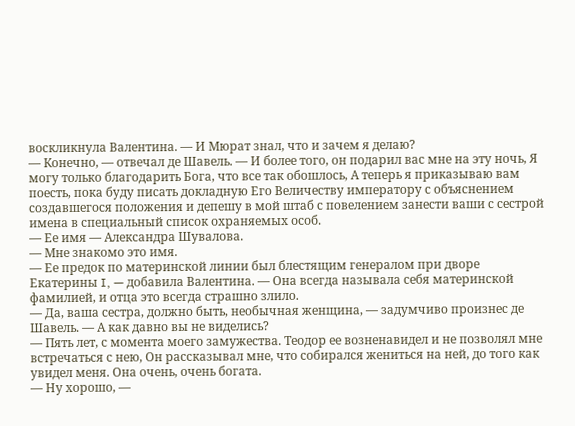воскликнула Валентина. — И Мюрат знал, что и зачем я делаю?
— Конечно, — отвечал де Шавель. — И более того, он подарил вас мне на эту ночь, Я могу только благодарить Бога, что все так обошлось, А теперь я приказываю вам поесть, пока буду писать докладную Его Величеству императору с объяснением создавшегося положения и депешу в мой штаб с повелением занести ваши с сестрой имена в специальный список охраняемых особ.
— Ее имя — Александра Шувалова.
— Мне знакомо это имя.
— Ее предок по материнской линии был блестящим генералом при дворе Екатерины I, — добавила Валентина. — Она всегда называла себя материнской фамилией, и отца это всегда страшно злило.
— Да, ваша сестра, должно быть, необычная женщина, — задумчиво произнес де Шавель. — А как давно вы не виделись?
— Пять лет, с момента моего замужества. Теодор ее возненавидел и не позволял мне встречаться с нею, Он рассказывал мне, что собирался жениться на ней, до того как увидел меня. Она очень, очень богата.
— Ну хорошо, —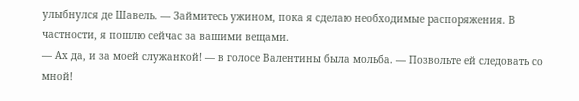улыбнулся де Шавель. — Займитесь ужином, пока я сделаю необходимые распоряжения. В частности, я пошлю сейчас за вашими вещами.
— Ах да, и за моей служанкой! — в голосе Валентины была мольба. — Позвольте ей следовать со мной!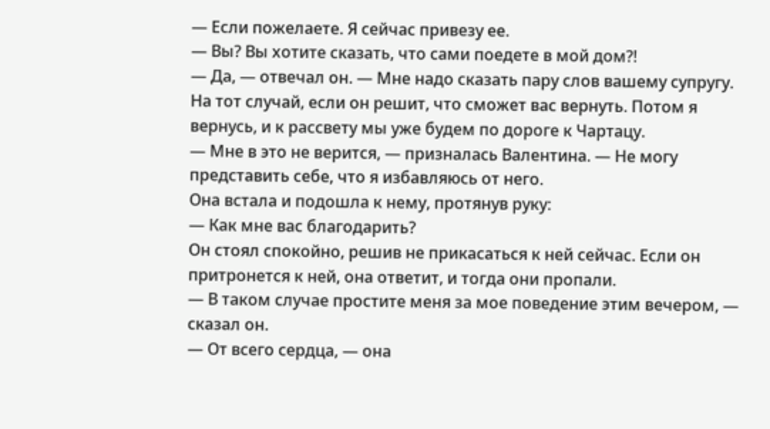— Если пожелаете. Я сейчас привезу ее.
— Вы? Вы хотите сказать, что сами поедете в мой дом?!
— Да, — отвечал он. — Мне надо сказать пару слов вашему супругу. На тот случай, если он решит, что сможет вас вернуть. Потом я вернусь, и к рассвету мы уже будем по дороге к Чартацу.
— Мне в это не верится, — призналась Валентина. — Не могу представить себе, что я избавляюсь от него.
Она встала и подошла к нему, протянув руку:
— Как мне вас благодарить?
Он стоял спокойно, решив не прикасаться к ней сейчас. Если он притронется к ней, она ответит, и тогда они пропали.
— В таком случае простите меня за мое поведение этим вечером, — сказал он.
— От всего сердца, — она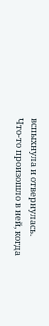вспыхнула и отвернулась.
Что-то произошло в ней, когда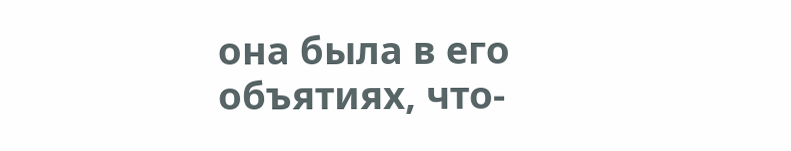она была в его объятиях, что-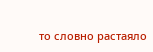то словно растаяло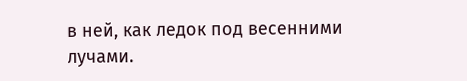в ней, как ледок под весенними лучами.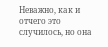Неважно, как и отчего это случилось, но она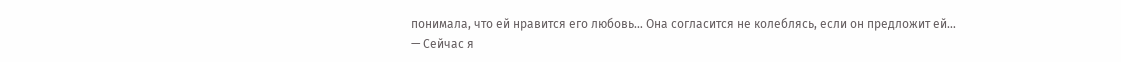понимала, что ей нравится его любовь… Она согласится не колеблясь, если он предложит ей…
— Сейчас я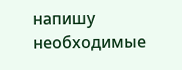напишу необходимые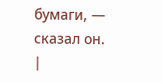бумаги, — сказал он. |